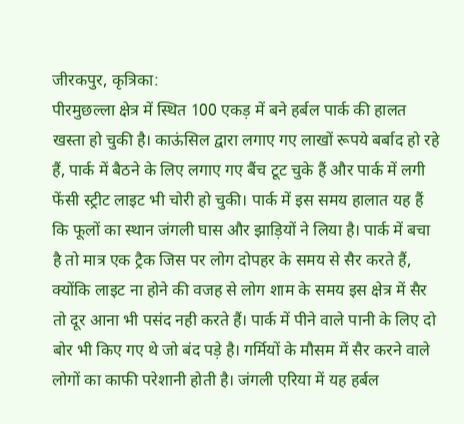जीरकपुर, कृत्रिका:
पीरमुछल्ला क्षेत्र में स्थित 100 एकड़ में बने हर्बल पार्क की हालत खस्ता हो चुकी है। काऊंसिल द्वारा लगाए गए लाखों रूपये बर्बाद हो रहे हैं, पार्क में बैठने के लिए लगाए गए बैंच टूट चुके हैं और पार्क में लगी फेंसी स्ट्रीट लाइट भी चोरी हो चुकी। पार्क में इस समय हालात यह हैं कि फूलों का स्थान जंगली घास और झाड़ियों ने लिया है। पार्क में बचा है तो मात्र एक ट्रैक जिस पर लोग दोपहर के समय से सैर करते हैं, क्योंकि लाइट ना होने की वजह से लोग शाम के समय इस क्षेत्र में सैर तो दूर आना भी पसंद नही करते हैं। पार्क में पीने वाले पानी के लिए दो बोर भी किए गए थे जो बंद पड़े है। गर्मियों के मौसम में सैर करने वाले लोगों का काफी परेशानी होती है। जंगली एरिया में यह हर्बल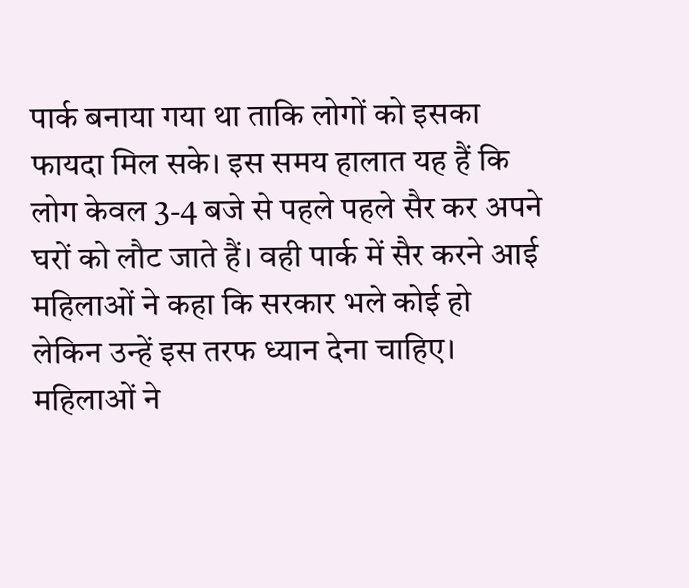पार्क बनाया गया था ताकि लोगों को इसका फायदा मिल सके। इस समय हालात यह हैं कि लोग केवल 3-4 बजे से पहले पहले सैर कर अपने घरों को लौट जाते हैं। वही पार्क में सैर करने आई महिलाओं ने कहा कि सरकार भले कोई हो लेकिन उन्हें इस तरफ ध्यान देना चाहिए। महिलाओं ने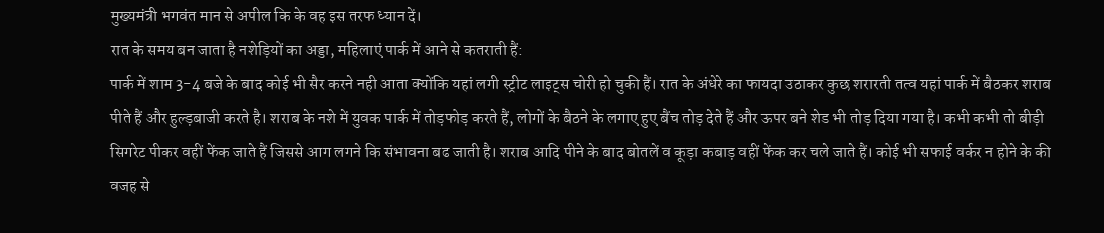मुख्यमंत्री भगवंत मान से अपील कि के वह इस तरफ ध्यान दें।
रात के समय बन जाता है नशेड़ियों का अड्डा, महिलाएं पार्क में आने से कतराती हैं:
पार्क में शाम 3-4 बजे के बाद कोई भी सैर करने नही आता क्योंकि यहां लगी स्ट्रीट लाइट्स चोरी हो चुकी हैं। रात के अंधेरे का फायदा उठाकर कुछ शरारती तत्व यहां पार्क में बैठकर शराब पीते हैं और हुल्ड़बाजी करते है। शराब के नशे में युवक पार्क में तोड़फोड़ करते हैं, लोगों के बैठने के लगाए हुए बैंच तोड़ देते हैं और ऊपर बने शेड भी तोड़ दिया गया है। कभी कभी तो बीड़ी सिगरेट पीकर वहीं फेंक जाते हैं जिससे आग लगने कि संभावना बढ जाती है। शराब आदि पीने के बाद बोतलें व कूड़ा कबाड़ वहीं फेंक कर चले जाते हैं। कोई भी सफाई वर्कर न होने के की वजह से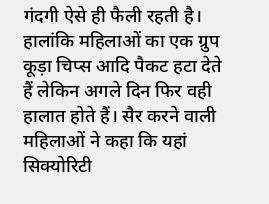गंदगी ऐसे ही फैली रहती है। हालांकि महिलाओं का एक ग्रुप कूड़ा चिप्स आदि पैकट हटा देते हैं लेकिन अगले दिन फिर वही हालात होते हैं। सैर करने वाली महिलाओं ने कहा कि यहां सिक्योरिटी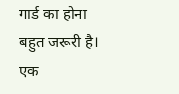गार्ड का होना बहुत जरूरी है।
एक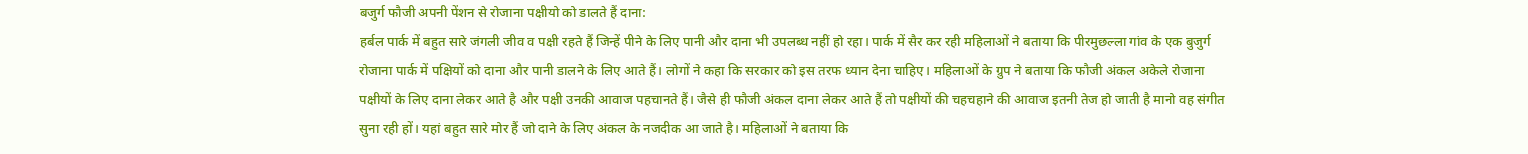बजुर्ग फौजी अपनी पेंशन से रोजाना पक्षीयो को डालते हैं दाना:
हर्बल पार्क में बहुत सारे जंगली जीव व पक्षी रहते हैं जिन्हें पीने के लिए पानी और दाना भी उपलब्ध नहीं हो रहा। पार्क में सैर कर रही महिलाओं ने बताया कि पीरमुछल्ला गांव के एक बुजुर्ग रोजाना पार्क में पक्षियों को दाना और पानी डालने के लिए आते हैं। लोगों ने कहा कि सरकार को इस तरफ ध्यान देना चाहिए। महिलाओं के ग्रुप ने बताया कि फौजी अंकल अकेले रोजाना पक्षीयों के लिए दाना लेकर आते है और पक्षी उनकी आवाज पहचानते हैं। जैसे ही फौजी अंकल दाना लेकर आते हैं तो पक्षीयों की चहचहाने की आवाज इतनी तेज हो जाती है मानो वह संगीत सुना रही हों। यहां बहुत सारे मोर हैं जो दाने के लिए अंकल के नजदीक आ जाते है। महिलाओं ने बताया कि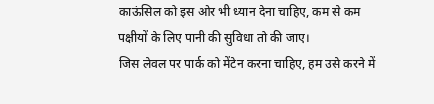काऊंसिल को इस ओर भी ध्यान देना चाहिए, कम से कम पक्षीयों के लिए पानी की सुविधा तो की जाए।
जिस लेवल पर पार्क को मेंटेन करना चाहिए, हम उसे करने में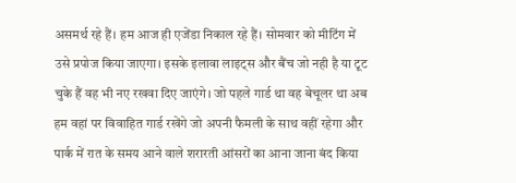असमर्थ रहे हैं। हम आज ही एजेंडा निकाल रहे हैं। सोमवार को मीटिंग में उसे प्रपोज किया जाएगा। इसके इलावा लाइट्स और बैंच जो नही है या टूट चुके हैं वह भी नए रखवा दिए जाएंगे। जो पहले गार्ड था वह बेचूलर था अब हम वहां पर विवाहित गार्ड रखेंगे जो अपनी फैमली के साथ वहीं रहेगा और पार्क में रात के समय आने वाले शरारती आंसरों का आना जाना बंद किया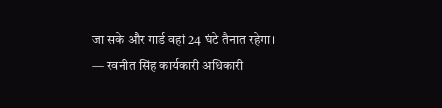जा सके और गार्ड वहां 24 घंटे तैनात रहेगा।
— रवनीत सिंह कार्यकारी अधिकारी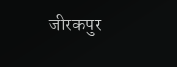जीरकपुर